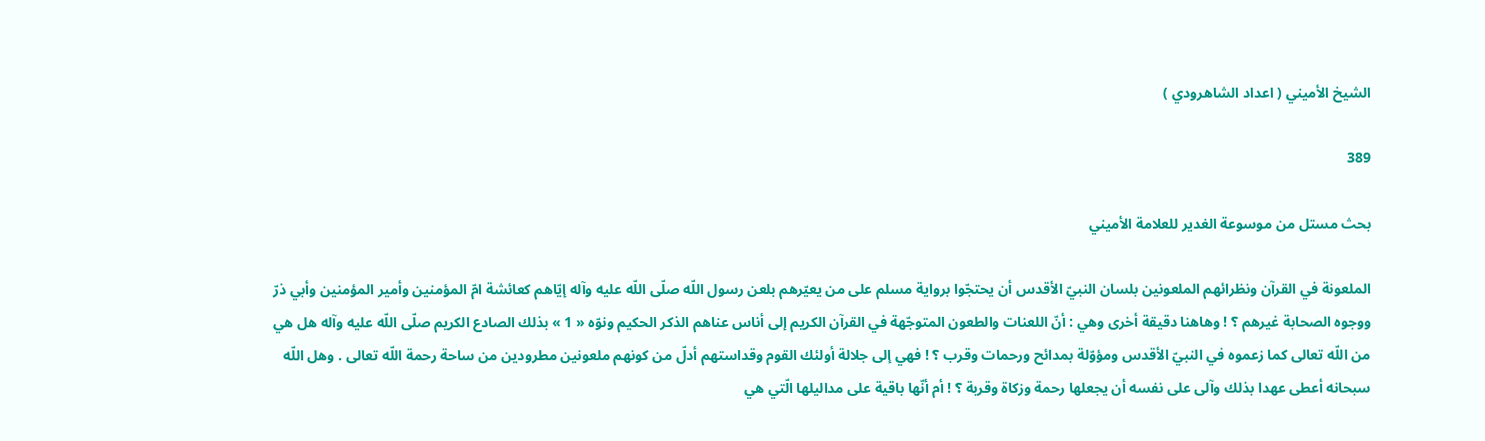الشيخ الأميني ( اعداد الشاهرودي )

389

بحث مستل من موسوعة الغدير للعلامة الأميني

الملعونة في القرآن ونظرائهم الملعونين بلسان النبيّ الأقدس أن يحتجّوا برواية مسلم على من يعيّرهم بلعن رسول اللّه صلّى اللّه عليه وآله إيّاهم كعائشة امّ المؤمنين وأمير المؤمنين وأبي ذرّ ووجوه الصحابة غيرهم ؟ ! وهاهنا دقيقة أخرى وهي : أنّ اللعنات والطعون المتوجّهة في القرآن الكريم إلى أناس عناهم الذكر الحكيم ونوّه « 1 » بذلك الصادع الكريم صلّى اللّه عليه وآله هل هي من اللّه تعالى كما زعموه في النبيّ الأقدس ومؤوّلة بمدائح ورحمات وقرب ؟ ! فهي إلى جلالة أولئك القوم وقداستهم أدلّ من كونهم ملعونين مطرودين من ساحة رحمة اللّه تعالى . وهل اللّه سبحانه أعطى عهدا بذلك وآلى على نفسه أن يجعلها رحمة وزكاة وقربة ؟ ! أم أنّها باقية على مداليلها الّتي هي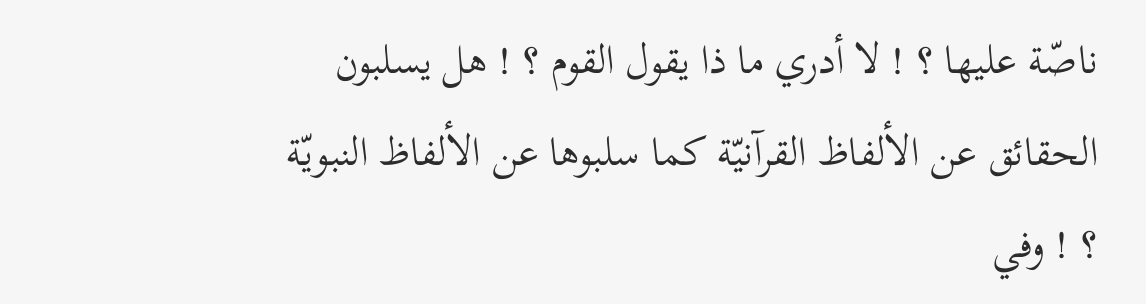ناصّة عليها ؟ ! لا أدري ما ذا يقول القوم ؟ ! هل يسلبون الحقائق عن الألفاظ القرآنيّة كما سلبوها عن الألفاظ النبويّة ؟ ! وفي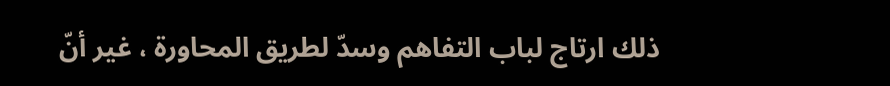ذلك ارتاج لباب التفاهم وسدّ لطريق المحاورة ، غير أنّ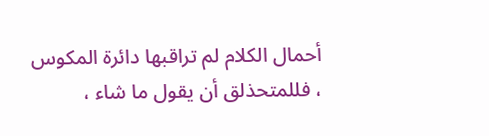أحمال الكلام لم تراقبها دائرة المكوس ، فللمتحذلق أن يقول ما شاء ،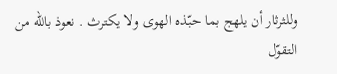وللثرثار أن يلهج بما حبّذه الهوى ولا يكترث . نعوذ باللّه من التقوّل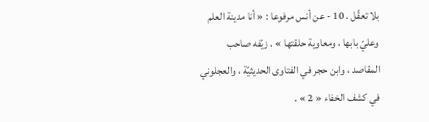بلا تعقّل . 10 - عن أنس مرفوعا : « أنا مدينة العلم وعليّ بابها ، ومعاوية حلقتها » . زيّفه صاحب المقاصد ، وابن حجر في الفتاوى الحديثيّة ، والعجلوني في كشف الخفاء « 2 » .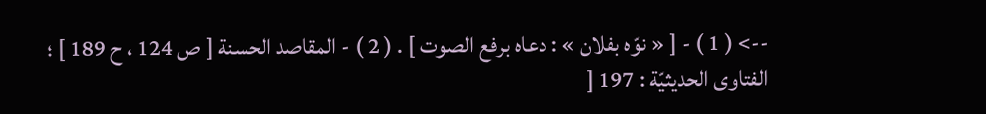--> ( 1 ) - [ « نوّه بفلان » : دعاه برفع الصوت ] . ( 2 ) - المقاصد الحسنة [ ص 124 ، ح 189 ] ؛ الفتاوى الحديثيّة : 197 [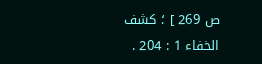ص 269 ] ؛ كشف الخفاء 1 : 204 .